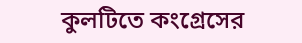কুলটিতে কংগ্রেসের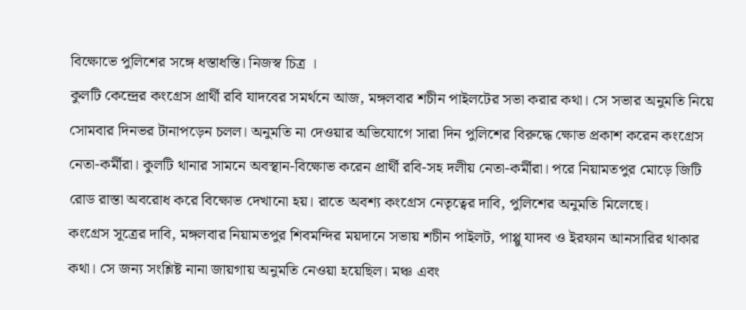বিক্ষোভে পুলিশের সঙ্গে ধস্তাধস্তি। নিজস্ব চিত্র ।
কুলটি কেন্দ্রের কংগ্রেস প্রার্থী রবি যাদবের সমর্থনে আজ, মঙ্গলবার শচীন পাইলটের সভা করার কথা। সে সভার অনুমতি নিয়ে সোমবার দিনভর টানাপড়েন চলল। অনুমতি না দেওয়ার অভিযোগে সারা দিন পুলিশের বিরুদ্ধে ক্ষোভ প্রকাশ করেন কংগ্রেস নেতা-কর্মীরা। কুলটি থানার সামনে অবস্থান-বিক্ষোভ করেন প্রার্থী রবি-সহ দলীয় নেতা-কর্মীরা। পরে নিয়ামতপুর মোড়ে জিটি রোড রাস্তা অবরোধ করে বিক্ষোভ দেখানো হয়। রাতে অবশ্য কংগ্রেস নেতৃত্বের দাবি, পুলিশের অনুমতি মিলেছে।
কংগ্রেস সূত্রের দাবি, মঙ্গলবার নিয়ামতপুর শিবমন্দির ময়দানে সভায় শচীন পাইলট, পাপ্পু যাদব ও ইরফান আনসারির থাকার কথা। সে জন্য সংশ্লিষ্ট নানা জায়গায় অনুমতি নেওয়া হয়েছিল। মঞ্চ এবং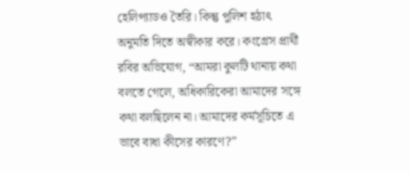হেলিপ্যাডও তৈরি। কিন্তু পুলিশ হঠাৎ অনুমতি দিতে অস্বীকার করে। কংগ্রেস প্রার্থী রবির অভিযোগ, “আমরা কুলটি থানায় কথা বলতে গেলে, অধিকারিকেরা আমাদের সঙ্গে কথা বলছিলেন না। আমাদের কর্মসূচিতে এ ভাবে বাধা কীসের কারণে?”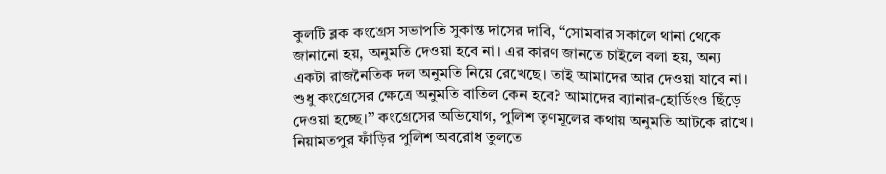কুলটি ব্লক কংগ্রেস সভাপতি সুকান্ত দাসের দাবি, “সোমবার সকালে থানা থেকে জানানো হয়, অনুমতি দেওয়া হবে না। এর কারণ জানতে চাইলে বলা হয়, অন্য একটা রাজনৈতিক দল অনুমতি নিয়ে রেখেছে। তাই আমাদের আর দেওয়া যাবে না। শুধু কংগ্রেসের ক্ষেত্রে অনুমতি বাতিল কেন হবে? আমাদের ব্যানার-হোর্ডিংও ছিঁড়ে দেওয়া হচ্ছে।’’ কংগ্রেসের অভিযোগ, পুলিশ তৃণমূলের কথায় অনুমতি আটকে রাখে। নিয়ামতপুর ফাঁড়ির পুলিশ অবরোধ তুলতে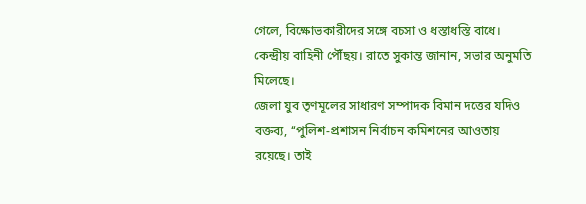গেলে, বিক্ষোভকারীদের সঙ্গে বচসা ও ধস্তাধস্তি বাধে। কেন্দ্রীয় বাহিনী পৌঁছয়। রাতে সুকান্ত জানান, সভার অনুমতি মিলেছে।
জেলা যুব তৃণমূলের সাধারণ সম্পাদক বিমান দত্তের যদিও বক্তব্য, ‘‘পুলিশ-প্রশাসন নির্বাচন কমিশনের আওতায় রয়েছে। তাই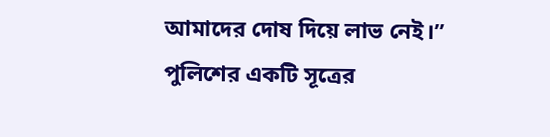আমাদের দোষ দিয়ে লাভ নেই।’’ পুলিশের একটি সূত্রের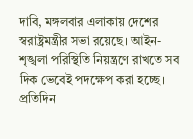দাবি, মঙ্গলবার এলাকায় দেশের স্বরাষ্ট্রমন্ত্রীর সভা রয়েছে। আইন-শৃঙ্খলা পরিস্থিতি নিয়ন্ত্রণে রাখতে সব দিক ভেবেই পদক্ষেপ করা হচ্ছে।
প্রতিদিন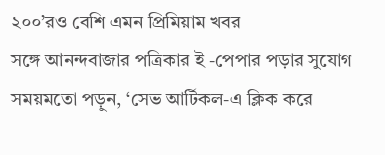২০০’রও বেশি এমন প্রিমিয়াম খবর
সঙ্গে আনন্দবাজার পত্রিকার ই -পেপার পড়ার সুযোগ
সময়মতো পড়ুন, ‘সেভ আর্টিকল-এ ক্লিক করে